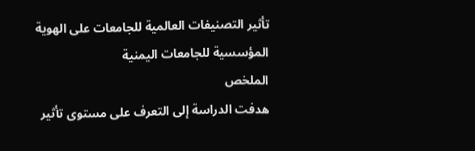تأثير التصنيفات العالمية للجامعات على الهوية المؤسسية للجامعات اليمنية
الملخص
هدفت الدراسة إلى التعرف على مستوى تأثير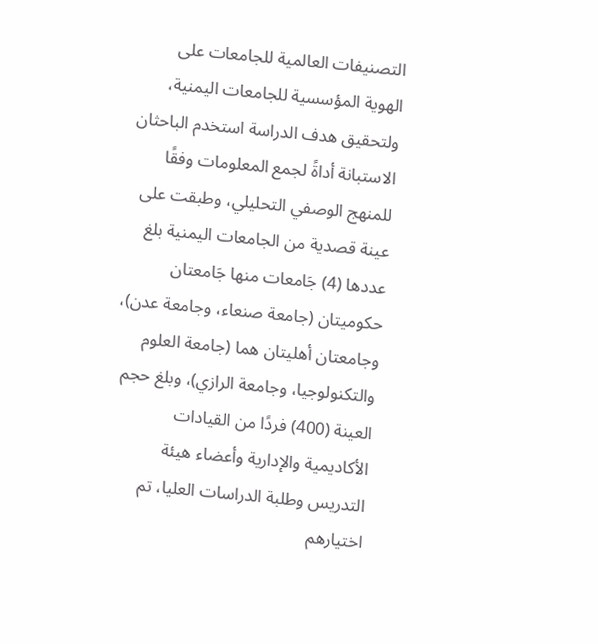التصنيفات العالمية للجامعات على الهوية المؤسسية للجامعات اليمنية، ولتحقيق هدف الدراسة استخدم الباحثان الاستبانة أداةً لجمع المعلومات وفقًا للمنهج الوصفي التحليلي، وطبقت على عينة قصدية من الجامعات اليمنية بلغ عددها (4) جَامعات منها جَامعتان حكوميتان (جامعة صنعاء، وجامعة عدن)، وجامعتان أهليتان هما (جامعة العلوم والتكنولوجيا، وجامعة الرازي)، وبلغ حجم العينة (400) فردًا من القيادات الأكاديمية والإدارية وأعضاء هيئة التدريس وطلبة الدراسات العليا، تم اختيارهم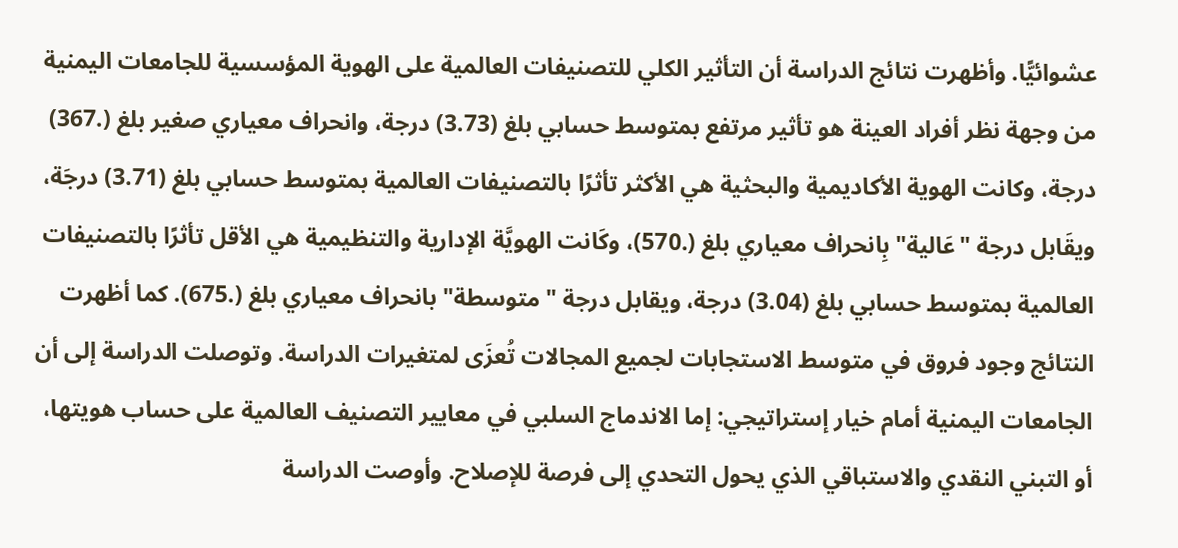عشوائيًّا. وأظهرت نتائج الدراسة أن التأثير الكلي للتصنيفات العالمية على الهوية المؤسسية للجامعات اليمنية من وجهة نظر أفراد العينة هو تأثير مرتفع بمتوسط حسابي بلغ (3.73) درجة، وانحراف معياري صغير بلغ (.367) درجة، وكانت الهوية الأكاديمية والبحثية هي الأكثر تأثرًا بالتصنيفات العالمية بمتوسط حسابي بلغ (3.71) درجَة، ويقَابل درجة "عَالية" بِانحراف معياري بلغ (.570)، وكَانت الهويَّة الإدارية والتنظيمية هي الأقل تأثرًا بالتصنيفات العالمية بمتوسط حسابي بلغ (3.04) درجة، ويقابل درجة "متوسطة" بانحراف معياري بلغ (.675). كما أظهرت النتائج وجود فروق في متوسط الاستجابات لجميع المجالات تُعزَى لمتغيرات الدراسة. وتوصلت الدراسة إلى أن الجامعات اليمنية أمام خيار إستراتيجي: إما الاندماج السلبي في معايير التصنيف العالمية على حساب هويتها، أو التبني النقدي والاستباقي الذي يحول التحدي إلى فرصة للإصلاح. وأوصت الدراسة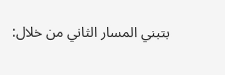بتبني المسار الثاني من خلال: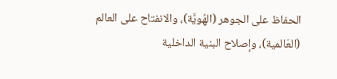الحفاظ على الجوهر (الهُويَّة)، والانفتاح على العالم (العَالمية)، وإصلاح البنية الداخلية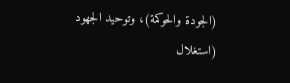(الجودة والحوكمة)، وتوحيد الجهود (استغلال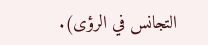التجانس في الرؤى).